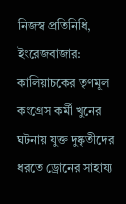নিজস্ব প্রতিনিধি, ইংরেজবাজার: কালিয়াচকের তৃণমূল কংগ্রেস কর্মী খুনের ঘটনায় যুক্ত দুষ্কৃতীদের ধরতে ড্রোনের সাহায্য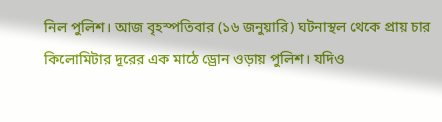নিল পুলিশ। আজ বৃহস্পতিবার (১৬ জনুয়ারি) ঘটনাস্থল থেকে প্রায় চার কিলোমিটার দূরের এক মাঠে ড্রোন ওড়ায় পুলিশ। যদিও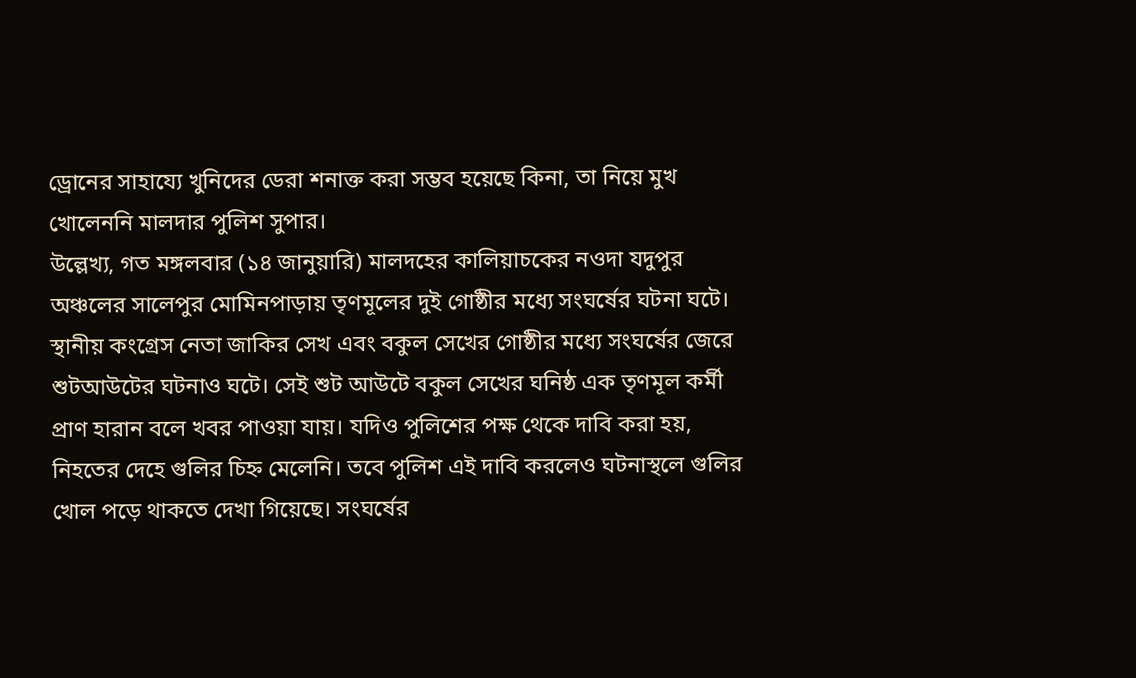ড্রোনের সাহায্যে খুনিদের ডেরা শনাক্ত করা সম্ভব হয়েছে কিনা, তা নিয়ে মুখ খোলেননি মালদার পুলিশ সুপার।
উল্লেখ্য, গত মঙ্গলবার (১৪ জানুয়ারি) মালদহের কালিয়াচকের নওদা যদুপুর অঞ্চলের সালেপুর মোমিনপাড়ায় তৃণমূলের দুই গোষ্ঠীর মধ্যে সংঘর্ষের ঘটনা ঘটে। স্থানীয় কংগ্রেস নেতা জাকির সেখ এবং বকুল সেখের গোষ্ঠীর মধ্যে সংঘর্ষের জেরে শুটআউটের ঘটনাও ঘটে। সেই শুট আউটে বকুল সেখের ঘনিষ্ঠ এক তৃণমূল কর্মী প্রাণ হারান বলে খবর পাওয়া যায়। যদিও পুলিশের পক্ষ থেকে দাবি করা হয়, নিহতের দেহে গুলির চিহ্ন মেলেনি। তবে পুলিশ এই দাবি করলেও ঘটনাস্থলে গুলির খোল পড়ে থাকতে দেখা গিয়েছে। সংঘর্ষের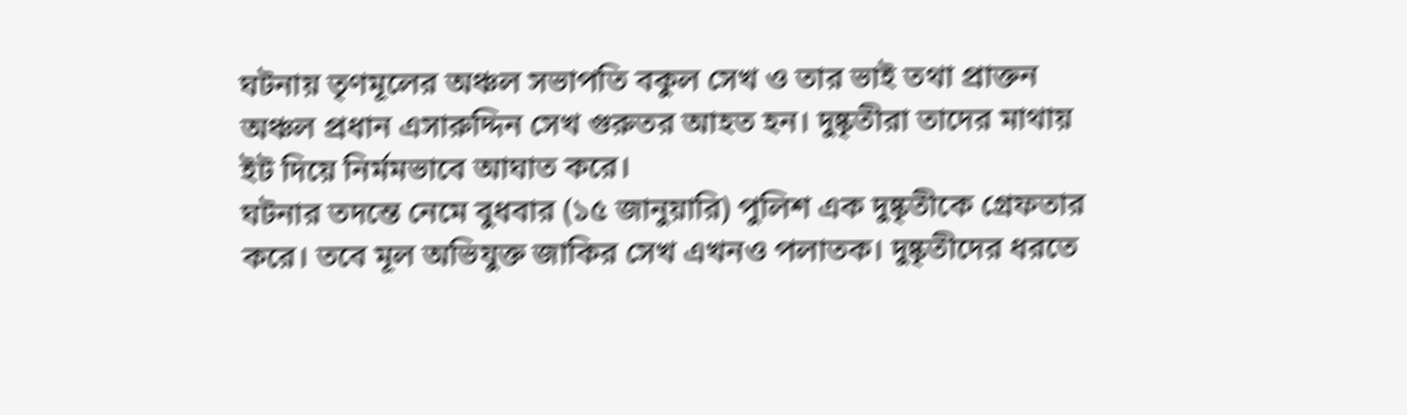ঘটনায় তৃণমূলের অঞ্চল সভাপতি বকুল সেখ ও তার ভাই তথা প্রাক্তন অঞ্চল প্রধান এসারুদ্দিন সেখ গুরুতর আহত হন। দুষ্কৃতীরা তাদের মাথায় ইট দিয়ে নির্মমভাবে আঘাত করে।
ঘটনার তদন্তে নেমে বুধবার (১৫ জানুয়ারি) পুলিশ এক দুষ্কৃতীকে গ্রেফতার করে। তবে মূল অভিযুক্ত জাকির সেখ এখনও পলাতক। দুষ্কৃতীদের ধরতে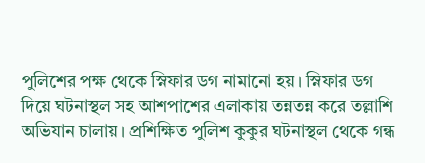পুলিশের পক্ষ থেকে স্নিফার ডগ নামানো হয়। স্নিফার ডগ দিয়ে ঘটনাস্থল সহ আশপাশের এলাকায় তন্নতন্ন করে তল্লাশি অভিযান চালায়। প্রশিক্ষিত পুলিশ কুকুর ঘটনাস্থল থেকে গন্ধ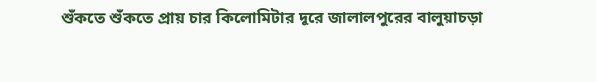শুঁকতে শুঁকতে প্রায় চার কিলোমিটার দূরে জালালপুরের বালুয়াচড়া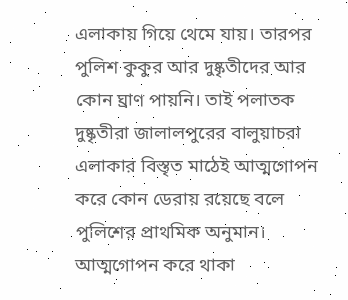এলাকায় গিয়ে থেমে যায়। তারপর পুলিশ কুকুর আর দুষ্কৃতীদের আর কোন ঘ্রাণ পায়নি। তাই পলাতক দুষ্কৃতীরা জালালপুরের বালুয়াচরা এলাকার বিস্তৃত মাঠেই আত্মগোপন করে কোন ডেরায় রয়েছে বলে পুলিশের প্রাথমিক অনুমান। আত্মগোপন করে থাকা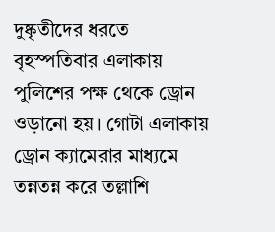দুষ্কৃতীদের ধরতে বৃহস্পতিবার এলাকায় পুলিশের পক্ষ থেকে ড্রোন ওড়ানো হয়। গোটা এলাকায় ড্রোন ক্যামেরার মাধ্যমে তন্নতন্ন করে তল্লাশি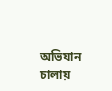অভিযান চালায়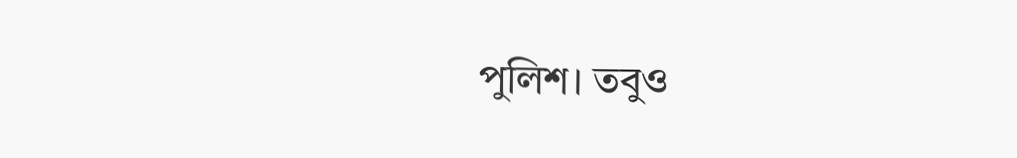পুলিশ। তবুও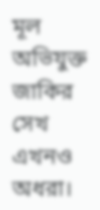মূল অভিযুক্ত জাকির সেখ এখনও অধরা।